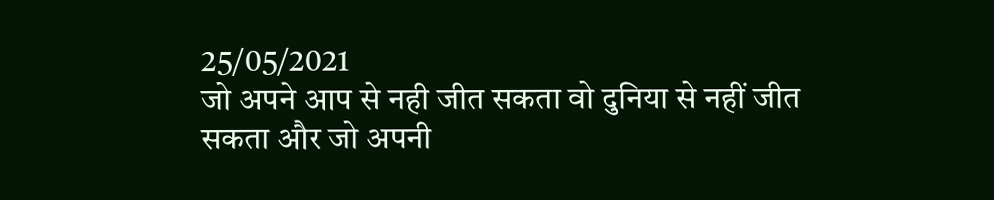25/05/2021
जो अपने आप से नही जीत सकता वो दुनिया से नहीं जीत सकता और जो अपनी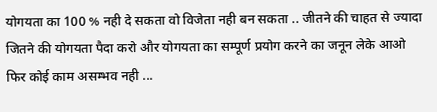योगयता का 100 % नही दे सकता वो विजेता नही बन सकता .. जीतने की चाहत से ज्यादा जितने की योगयता पैदा करो और योगयता का सम्पूर्ण प्रयोग करने का जनून लेके आओ फिर कोई काम असम्भव नही ...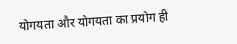योगयता और योगयता का प्रयोग ही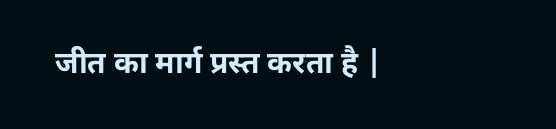जीत का मार्ग प्रस्त करता है |